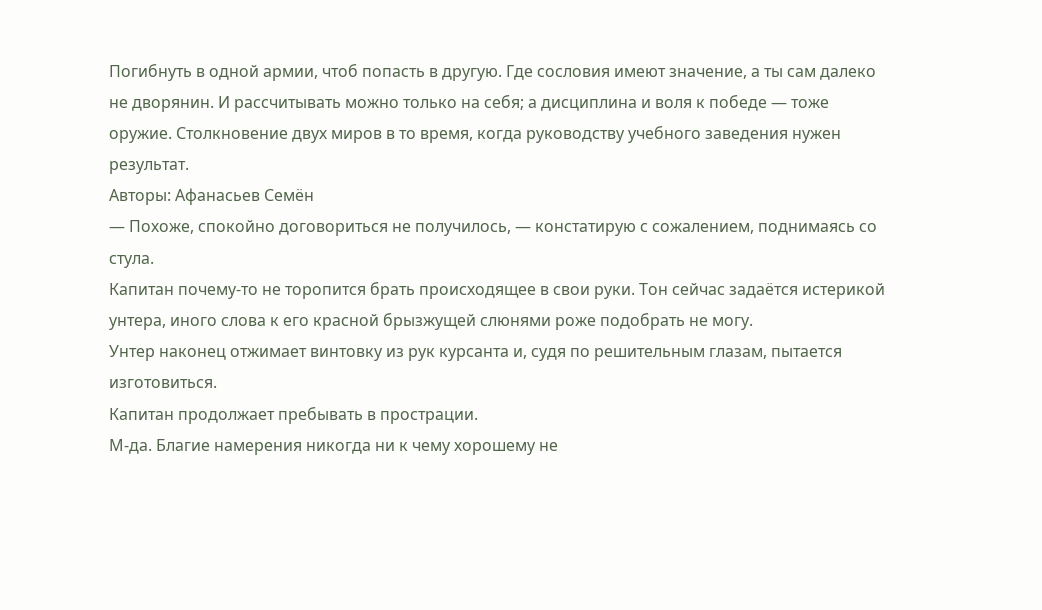Погибнуть в одной армии, чтоб попасть в другую. Где сословия имеют значение, а ты сам далеко не дворянин. И рассчитывать можно только на себя; а дисциплина и воля к победе — тоже оружие. Столкновение двух миров в то время, когда руководству учебного заведения нужен результат.
Авторы: Афанасьев Семён
— Похоже, спокойно договориться не получилось, — констатирую с сожалением, поднимаясь со стула.
Капитан почему-то не торопится брать происходящее в свои руки. Тон сейчас задаётся истерикой унтера, иного слова к его красной брызжущей слюнями роже подобрать не могу.
Унтер наконец отжимает винтовку из рук курсанта и, судя по решительным глазам, пытается изготовиться.
Капитан продолжает пребывать в прострации.
М-да. Благие намерения никогда ни к чему хорошему не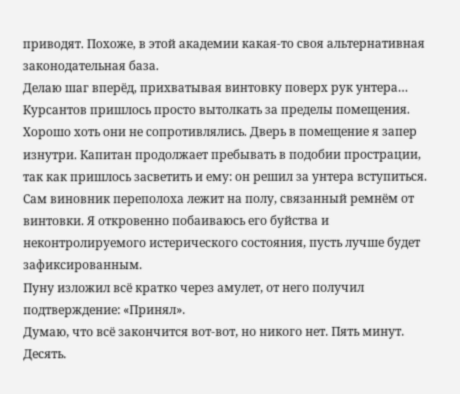приводят. Похоже, в этой академии какая-то своя альтернативная законодательная база.
Делаю шаг вперёд, прихватывая винтовку поверх рук унтера…
Курсантов пришлось просто вытолкать за пределы помещения. Хорошо хоть они не сопротивлялись. Дверь в помещение я запер изнутри. Капитан продолжает пребывать в подобии прострации, так как пришлось засветить и ему: он решил за унтера вступиться.
Сам виновник переполоха лежит на полу, связанный ремнём от винтовки. Я откровенно побаиваюсь его буйства и неконтролируемого истерического состояния, пусть лучше будет зафиксированным.
Пуну изложил всё кратко через амулет, от него получил подтверждение: «Принял».
Думаю, что всё закончится вот-вот, но никого нет. Пять минут. Десять.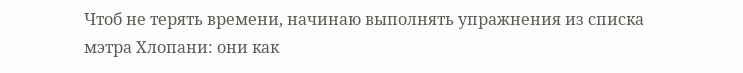Чтоб не терять времени, начинаю выполнять упражнения из списка мэтра Хлопани: они как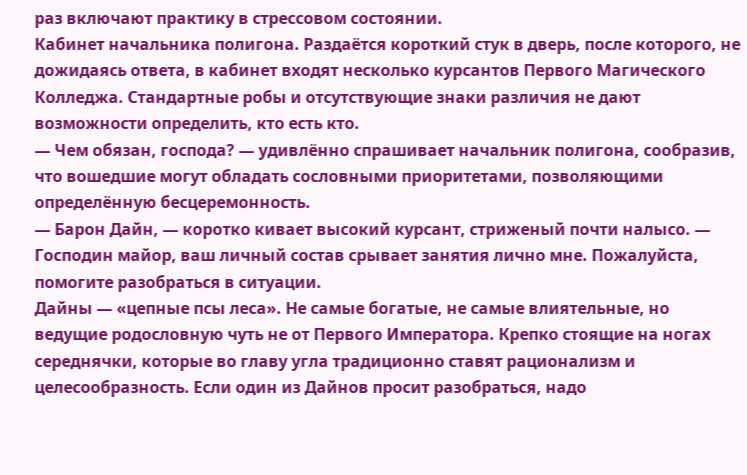раз включают практику в стрессовом состоянии.
Кабинет начальника полигона. Раздаётся короткий стук в дверь, после которого, не дожидаясь ответа, в кабинет входят несколько курсантов Первого Магического Колледжа. Стандартные робы и отсутствующие знаки различия не дают возможности определить, кто есть кто.
— Чем обязан, господа? — удивлённо спрашивает начальник полигона, сообразив, что вошедшие могут обладать сословными приоритетами, позволяющими определённую бесцеремонность.
— Барон Дайн, — коротко кивает высокий курсант, стриженый почти налысо. — Господин майор, ваш личный состав срывает занятия лично мне. Пожалуйста, помогите разобраться в ситуации.
Дайны — «цепные псы леса». Не самые богатые, не самые влиятельные, но ведущие родословную чуть не от Первого Императора. Крепко стоящие на ногах середнячки, которые во главу угла традиционно ставят рационализм и целесообразность. Если один из Дайнов просит разобраться, надо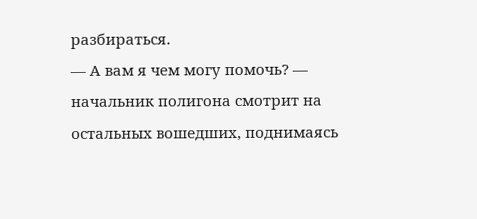разбираться.
— А вам я чем могу помочь? — начальник полигона смотрит на остальных вошедших, поднимаясь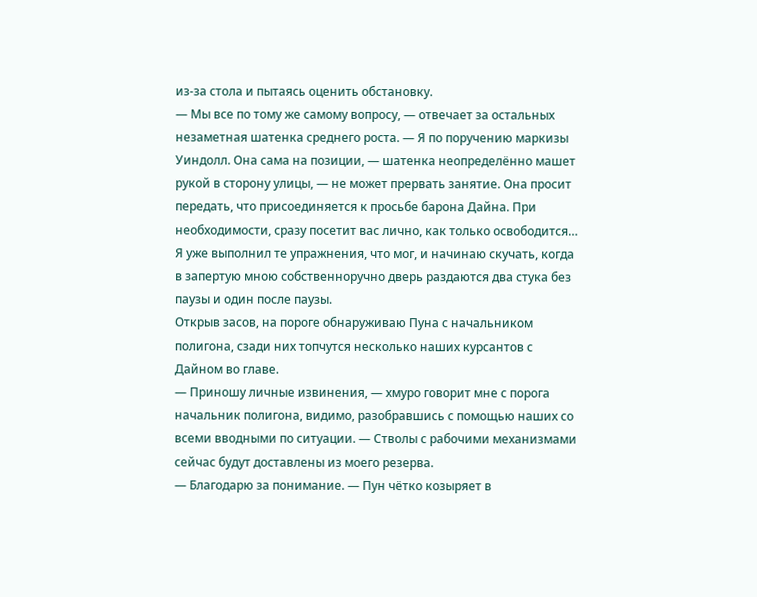из-за стола и пытаясь оценить обстановку.
— Мы все по тому же самому вопросу, — отвечает за остальных незаметная шатенка среднего роста. — Я по поручению маркизы Уиндолл. Она сама на позиции, — шатенка неопределённо машет рукой в сторону улицы, — не может прервать занятие. Она просит передать, что присоединяется к просьбе барона Дайна. При необходимости, сразу посетит вас лично, как только освободится…
Я уже выполнил те упражнения, что мог, и начинаю скучать, когда в запертую мною собственноручно дверь раздаются два стука без паузы и один после паузы.
Открыв засов, на пороге обнаруживаю Пуна с начальником полигона, сзади них топчутся несколько наших курсантов с Дайном во главе.
— Приношу личные извинения, — хмуро говорит мне с порога начальник полигона, видимо, разобравшись с помощью наших со всеми вводными по ситуации. — Стволы с рабочими механизмами сейчас будут доставлены из моего резерва.
— Благодарю за понимание. — Пун чётко козыряет в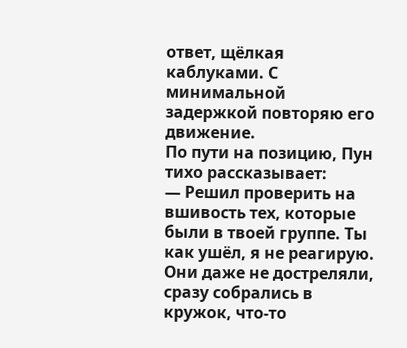ответ, щёлкая каблуками. С минимальной задержкой повторяю его движение.
По пути на позицию, Пун тихо рассказывает:
— Решил проверить на вшивость тех, которые были в твоей группе. Ты как ушёл, я не реагирую. Они даже не достреляли, сразу собрались в кружок, что-то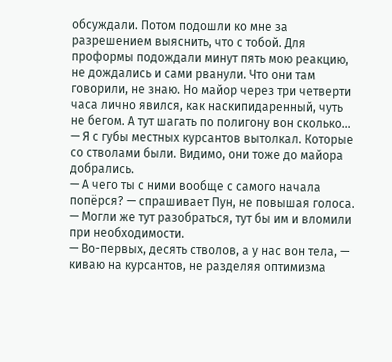обсуждали. Потом подошли ко мне за разрешением выяснить, что с тобой. Для проформы подождали минут пять мою реакцию, не дождались и сами рванули. Что они там говорили, не знаю. Но майор через три четверти часа лично явился, как наскипидаренный, чуть не бегом. А тут шагать по полигону вон сколько…
— Я с губы местных курсантов вытолкал. Которые со стволами были. Видимо, они тоже до майора добрались.
— А чего ты с ними вообще с самого начала попёрся? — спрашивает Пун, не повышая голоса. — Могли же тут разобраться, тут бы им и вломили при необходимости.
— Во-первых, десять стволов, а у нас вон тела, — киваю на курсантов, не разделяя оптимизма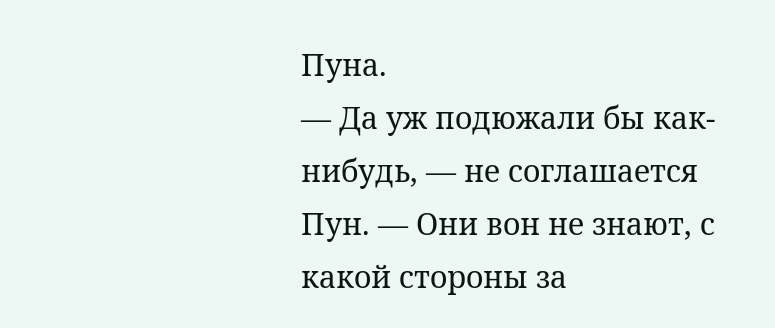Пуна.
— Да уж подюжали бы как-нибудь, — не соглашается Пун. — Они вон не знают, с какой стороны за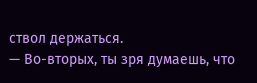ствол держаться.
— Во-вторых, ты зря думаешь, что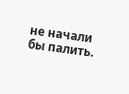не начали бы палить.